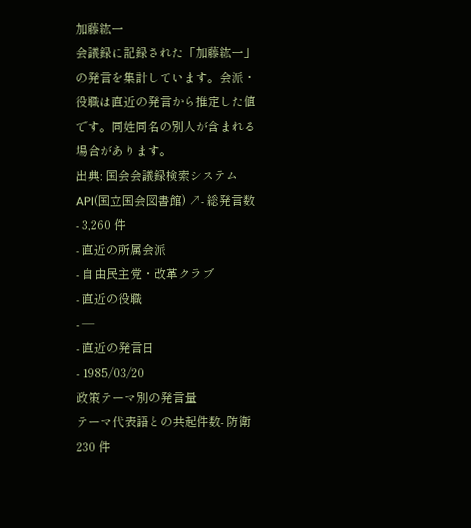加藤紘一
会議録に記録された「加藤紘一」の発言を集計しています。会派・役職は直近の発言から推定した値です。同姓同名の別人が含まれる場合があります。
出典: 国会会議録検索システム API(国立国会図書館) ↗- 総発言数
- 3,260 件
- 直近の所属会派
- 自由民主党・改革クラブ
- 直近の役職
- —
- 直近の発言日
- 1985/03/20
政策テーマ別の発言量
テーマ代表語との共起件数- 防衛230 件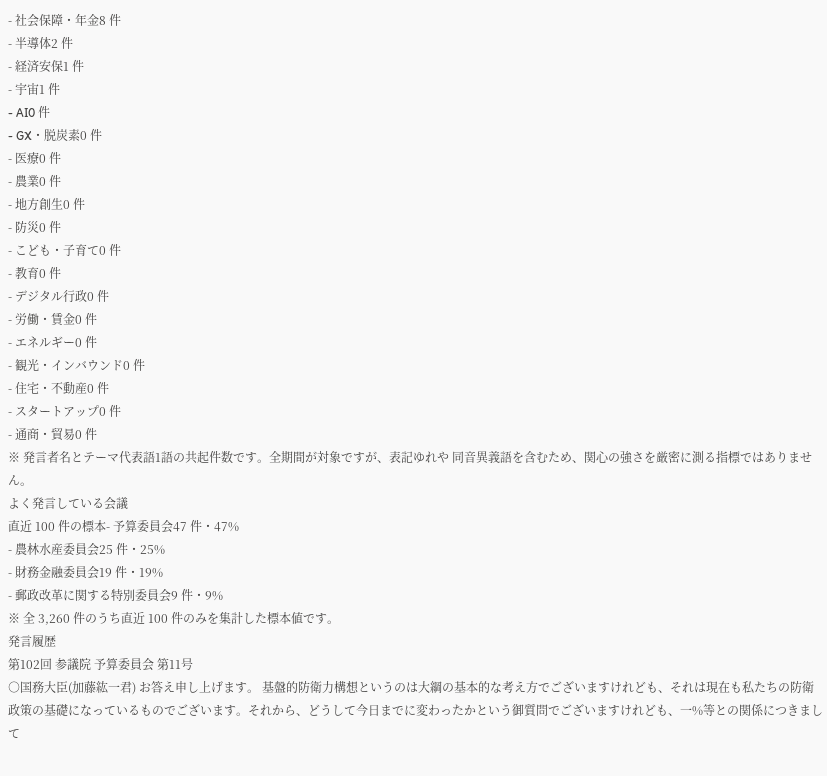- 社会保障・年金8 件
- 半導体2 件
- 経済安保1 件
- 宇宙1 件
- AI0 件
- GX・脱炭素0 件
- 医療0 件
- 農業0 件
- 地方創生0 件
- 防災0 件
- こども・子育て0 件
- 教育0 件
- デジタル行政0 件
- 労働・賃金0 件
- エネルギー0 件
- 観光・インバウンド0 件
- 住宅・不動産0 件
- スタートアップ0 件
- 通商・貿易0 件
※ 発言者名とテーマ代表語1語の共起件数です。全期間が対象ですが、表記ゆれや 同音異義語を含むため、関心の強さを厳密に測る指標ではありません。
よく発言している会議
直近 100 件の標本- 予算委員会47 件・47%
- 農林水産委員会25 件・25%
- 財務金融委員会19 件・19%
- 郵政改革に関する特別委員会9 件・9%
※ 全 3,260 件のうち直近 100 件のみを集計した標本値です。
発言履歴
第102回 参議院 予算委員会 第11号
○国務大臣(加藤紘一君) お答え申し上げます。 基盤的防衛力構想というのは大綱の基本的な考え方でございますけれども、それは現在も私たちの防衛政策の基礎になっているものでございます。それから、どうして今日までに変わったかという御質問でございますけれども、一%等との関係につきまして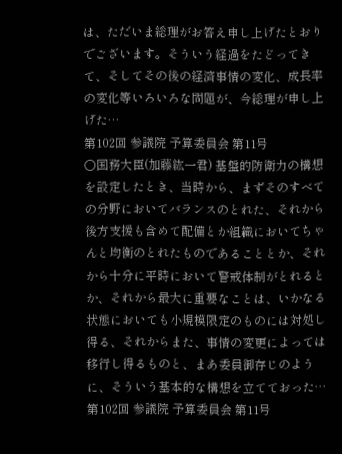は、ただいま総理がお答え申し上げたとおりでございます。そういう経過をたどってきて、そしてその後の経済事情の変化、成長率の変化等いろいろな問題が、今総理が申し上げた…
第102回 参議院 予算委員会 第11号
○国務大臣(加藤紘一君) 基盤的防衛力の構想を設定したとき、当時から、まずそのすべての分野においてバランスのとれた、それから後方支援も含めて配備とか組織においてちゃんと均衡のとれたものであることとか、それから十分に平時において警戒体制がとれるとか、それから最大に重要なことは、いかなる状態においても小規模限定のものには対処し得る、それからまた、事情の変更によっては移行し得るものと、まあ委員御存じのように、そういう基本的な構想を立てておった…
第102回 参議院 予算委員会 第11号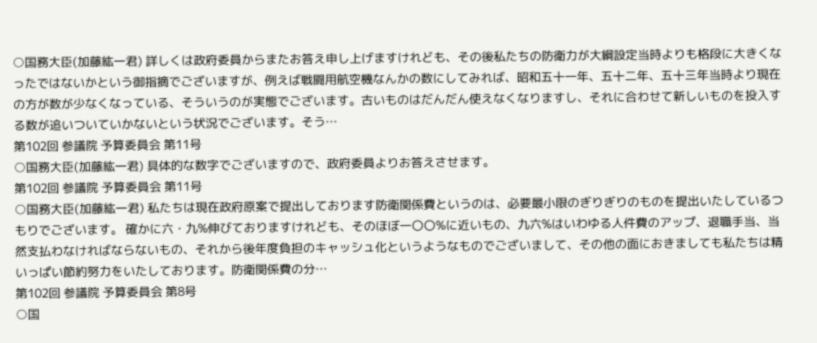○国務大臣(加藤紘一君) 詳しくは政府委員からまたお答え申し上げますけれども、その後私たちの防衛力が大綱設定当時よりも格段に大きくなったではないかという御指摘でございますが、例えば戦闘用航空機なんかの数にしてみれば、昭和五十一年、五十二年、五十三年当時より現在の方が数が少なくなっている、そういうのが実態でございます。古いものはだんだん使えなくなりますし、それに合わせて新しいものを投入する数が追いついていかないという状況でございます。そう…
第102回 参議院 予算委員会 第11号
○国務大臣(加藤紘一君) 具体的な数字でございますので、政府委員よりお答えさせます。
第102回 参議院 予算委員会 第11号
○国務大臣(加藤紘一君) 私たちは現在政府原案で提出しております防衛関係費というのは、必要最小限のぎりぎりのものを提出いたしているつもりでございます。 確かに六・九%伸びておりますけれども、そのほぼ一〇〇%に近いもの、九六%はいわゆる人件費のアップ、退職手当、当然支払わなければならないもの、それから後年度負担のキャッシュ化というようなものでございまして、その他の面におきましても私たちは精いっぱい節約努力をいたしております。防衛関係費の分…
第102回 参議院 予算委員会 第8号
○国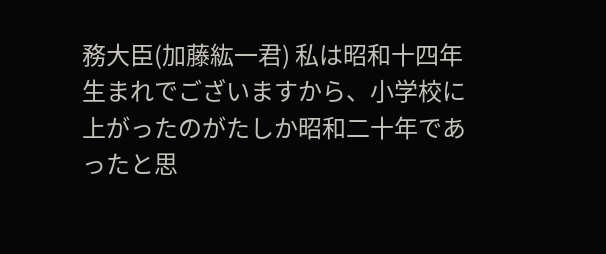務大臣(加藤紘一君) 私は昭和十四年生まれでございますから、小学校に上がったのがたしか昭和二十年であったと思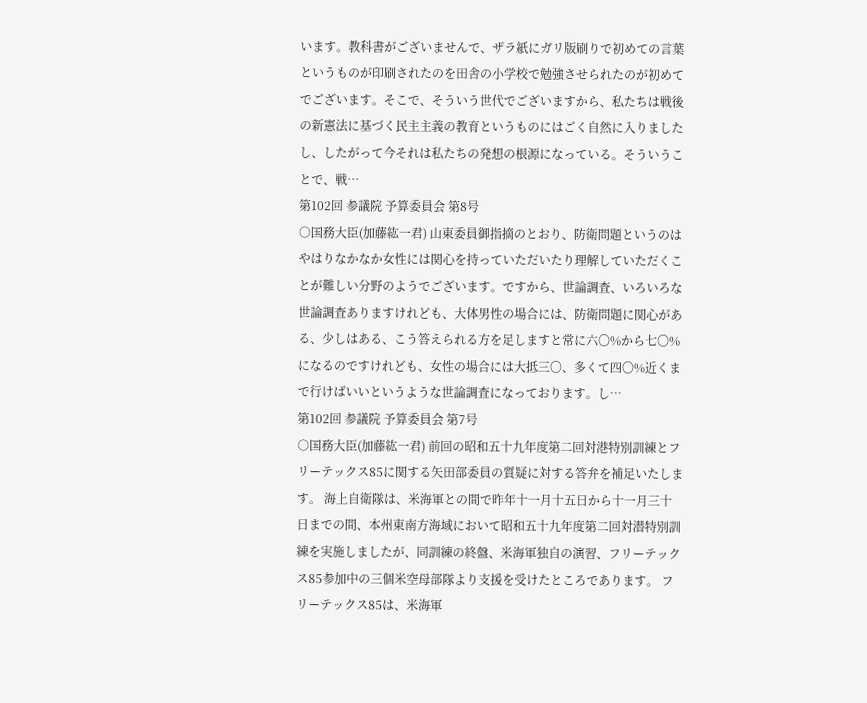います。教科書がございませんで、ザラ紙にガリ版刷りで初めての言葉というものが印刷されたのを田舎の小学校で勉強させられたのが初めてでございます。そこで、そういう世代でございますから、私たちは戦後の新憲法に基づく民主主義の教育というものにはごく自然に入りましたし、したがって今それは私たちの発想の根源になっている。そういうことで、戦…
第102回 参議院 予算委員会 第8号
○国務大臣(加藤紘一君) 山東委員御指摘のとおり、防衛問題というのはやはりなかなか女性には関心を持っていただいたり理解していただくことが難しい分野のようでございます。ですから、世論調査、いろいろな世論調査ありますけれども、大体男性の場合には、防衛問題に関心がある、少しはある、こう答えられる方を足しますと常に六〇%から七〇%になるのですけれども、女性の場合には大抵三〇、多くて四〇%近くまで行けばいいというような世論調査になっております。し…
第102回 参議院 予算委員会 第7号
○国務大臣(加藤紘一君) 前回の昭和五十九年度第二回対港特別訓練とフリーテックス85に関する矢田部委員の質疑に対する答弁を補足いたします。 海上自衛隊は、米海軍との間で昨年十一月十五日から十一月三十日までの間、本州東南方海域において昭和五十九年度第二回対潜特別訓練を実施しましたが、同訓練の終盤、米海軍独自の演習、フリーテックス85参加中の三個米空母部隊より支援を受けたところであります。 フリーテックス85は、米海軍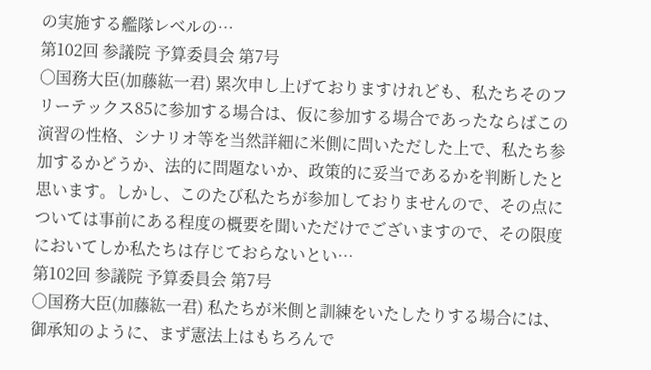の実施する艦隊レベルの…
第102回 参議院 予算委員会 第7号
○国務大臣(加藤紘一君) 累次申し上げておりますけれども、私たちそのフリーテックス85に参加する場合は、仮に参加する場合であったならばこの演習の性格、シナリオ等を当然詳細に米側に問いただした上で、私たち参加するかどうか、法的に問題ないか、政策的に妥当であるかを判断したと思います。しかし、このたび私たちが参加しておりませんので、その点については事前にある程度の概要を聞いただけでございますので、その限度においてしか私たちは存じておらないとい…
第102回 参議院 予算委員会 第7号
○国務大臣(加藤紘一君) 私たちが米側と訓練をいたしたりする場合には、御承知のように、まず憲法上はもちろんで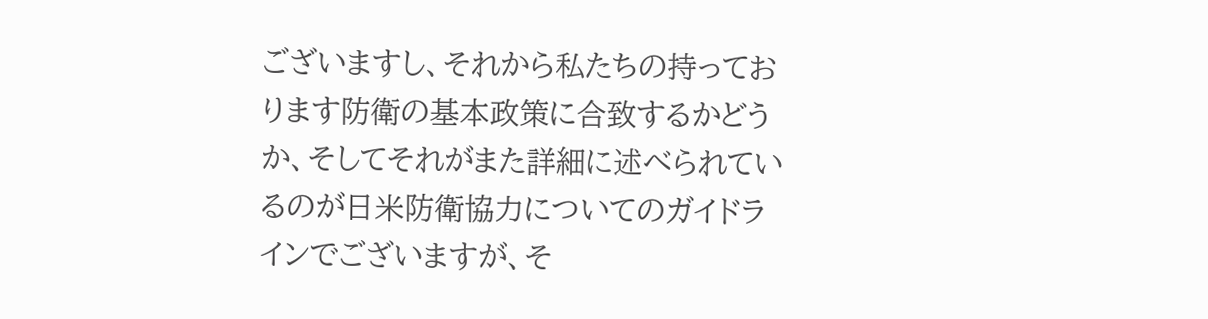ございますし、それから私たちの持っております防衛の基本政策に合致するかどうか、そしてそれがまた詳細に述べられているのが日米防衛協力についてのガイドラインでございますが、そ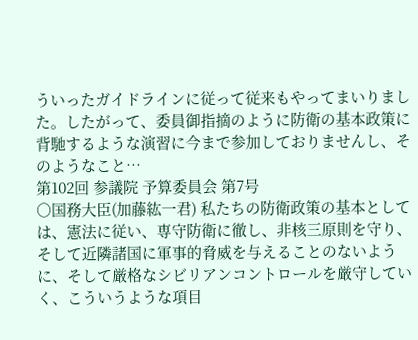ういったガイドラインに従って従来もやってまいりました。したがって、委員御指摘のように防衛の基本政策に背馳するような演習に今まで参加しておりませんし、そのようなこと…
第102回 参議院 予算委員会 第7号
○国務大臣(加藤紘一君) 私たちの防衛政策の基本としては、憲法に従い、専守防衛に徹し、非核三原則を守り、そして近隣諸国に軍事的脅威を与えることのないように、そして厳格なシビリアンコントロールを厳守していく、こういうような項目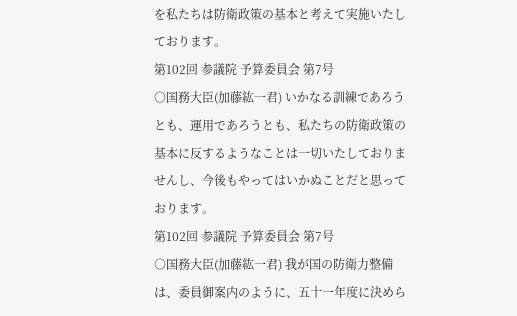を私たちは防衛政策の基本と考えて実施いたしております。
第102回 参議院 予算委員会 第7号
○国務大臣(加藤紘一君) いかなる訓練であろうとも、運用であろうとも、私たちの防衛政策の基本に反するようなことは一切いたしておりませんし、今後もやってはいかぬことだと思っております。
第102回 参議院 予算委員会 第7号
○国務大臣(加藤紘一君) 我が国の防衛力整備は、委員御案内のように、五十一年度に決めら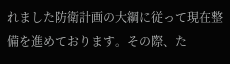れました防衛計画の大綱に従って現在整備を進めております。その際、た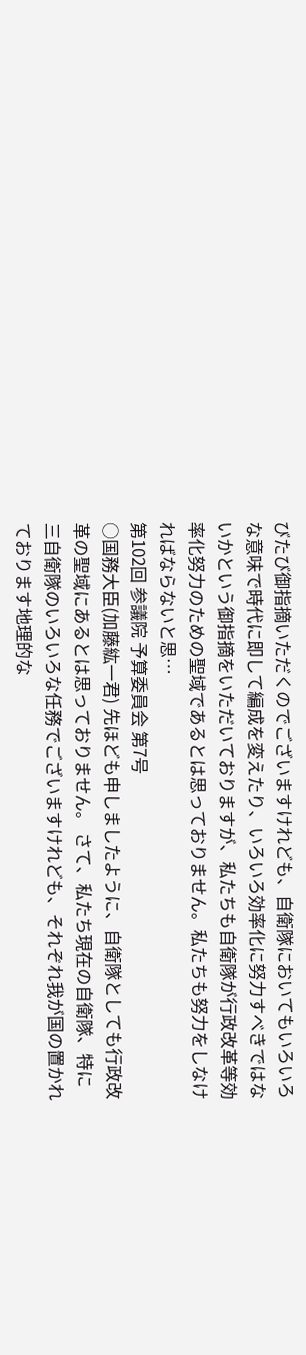びたび御指摘いただくのでございますけれども、自衛隊においてもいろいろな意味で時代に即して編成を変えたり、いろいろ効率化に努力すべきではないかという御指摘をいただいておりますが、私たちも自衛隊が行政改革等効率化努力のための聖域であるとは思っておりません。私たちも努力をしなければならないと思…
第102回 参議院 予算委員会 第7号
○国務大臣(加藤紘一君) 先ほども申しましたように、自衛隊としても行政改革の聖域にあるとは思っておりません。 さて、私たち現在の自衛隊、特に三自衛隊のいろいろな任務でございますけれども、それぞれ我が国の置かれております地理的な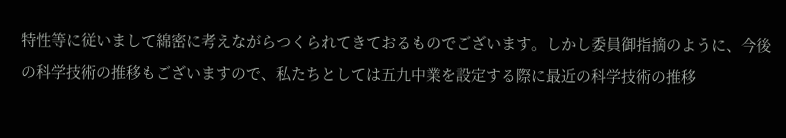特性等に従いまして綿密に考えながらつくられてきておるものでございます。しかし委員御指摘のように、今後の科学技術の推移もございますので、私たちとしては五九中業を設定する際に最近の科学技術の推移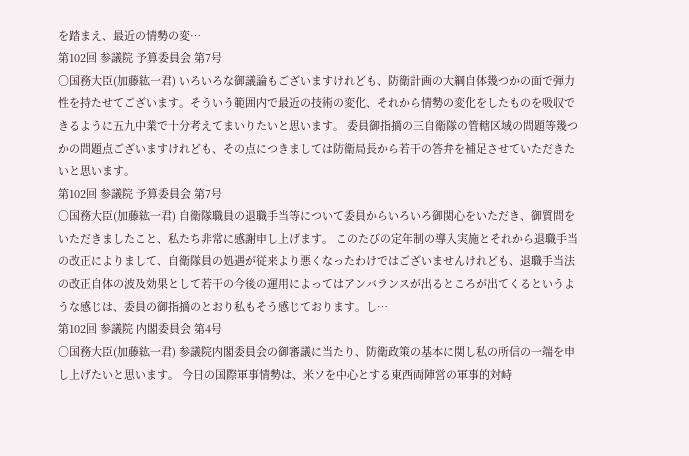を踏まえ、最近の情勢の変…
第102回 参議院 予算委員会 第7号
○国務大臣(加藤紘一君) いろいろな御議論もございますけれども、防衛計画の大綱自体幾つかの面で弾力性を持たせてございます。そういう範囲内で最近の技術の変化、それから情勢の変化をしたものを吸収できるように五九中業で十分考えてまいりたいと思います。 委員御指摘の三自衛隊の管轄区域の問題等幾つかの問題点ございますけれども、その点につきましては防衛局長から若干の答弁を補足させていただきたいと思います。
第102回 参議院 予算委員会 第7号
○国務大臣(加藤紘一君) 自衛隊職員の退職手当等について委員からいろいろ御関心をいただき、御質問をいただきましたこと、私たち非常に感謝申し上げます。 このたびの定年制の導入実施とそれから退職手当の改正によりまして、自衛隊員の処遇が従来より悪くなったわけではございませんけれども、退職手当法の改正自体の波及効果として若干の今後の運用によってはアンバランスが出るところが出てくるというような感じは、委員の御指摘のとおり私もそう感じております。し…
第102回 参議院 内閣委員会 第4号
○国務大臣(加藤紘一君) 参議院内閣委員会の御審議に当たり、防衛政策の基本に関し私の所信の一端を申し上げたいと思います。 今日の国際軍事情勢は、米ソを中心とする東西両陣営の軍事的対峙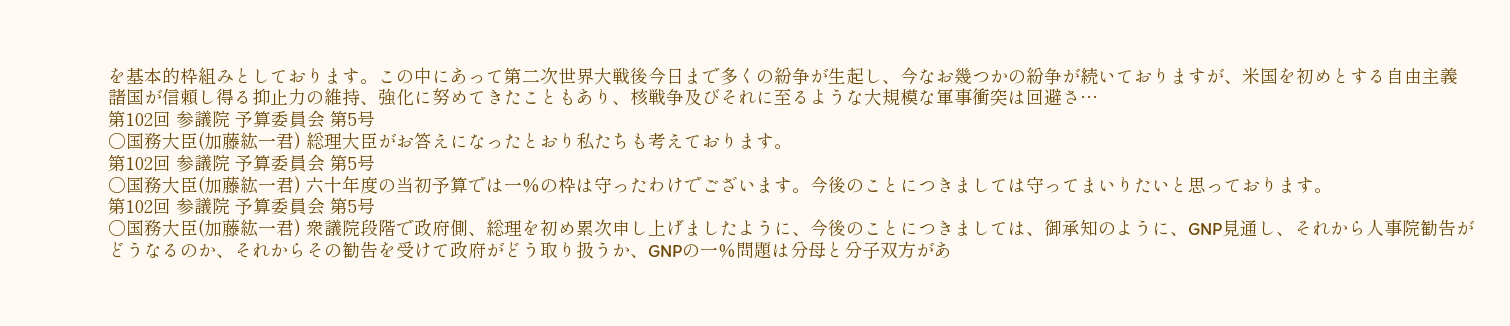を基本的枠組みとしております。この中にあって第二次世界大戦後今日まで多くの紛争が生起し、今なお幾つかの紛争が続いておりますが、米国を初めとする自由主義諸国が信頼し得る抑止力の維持、強化に努めてきたこともあり、核戦争及びそれに至るような大規模な軍事衝突は回避さ…
第102回 参議院 予算委員会 第5号
○国務大臣(加藤紘一君) 総理大臣がお答えになったとおり私たちも考えております。
第102回 参議院 予算委員会 第5号
○国務大臣(加藤紘一君) 六十年度の当初予算では一%の枠は守ったわけでございます。今後のことにつきましては守ってまいりたいと思っております。
第102回 参議院 予算委員会 第5号
○国務大臣(加藤紘一君) 衆議院段階で政府側、総理を初め累次申し上げましたように、今後のことにつきましては、御承知のように、GNP見通し、それから人事院勧告がどうなるのか、それからその勧告を受けて政府がどう取り扱うか、GNPの一%問題は分母と分子双方があ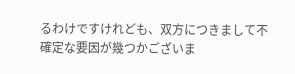るわけですけれども、双方につきまして不確定な要因が幾つかございま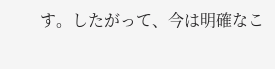す。したがって、今は明確なこ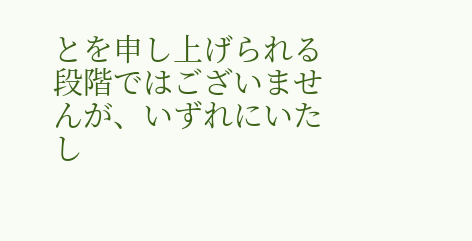とを申し上げられる段階ではございませんが、いずれにいたし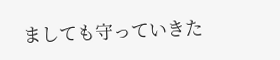ましても守っていきた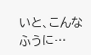いと、こんなふうに…